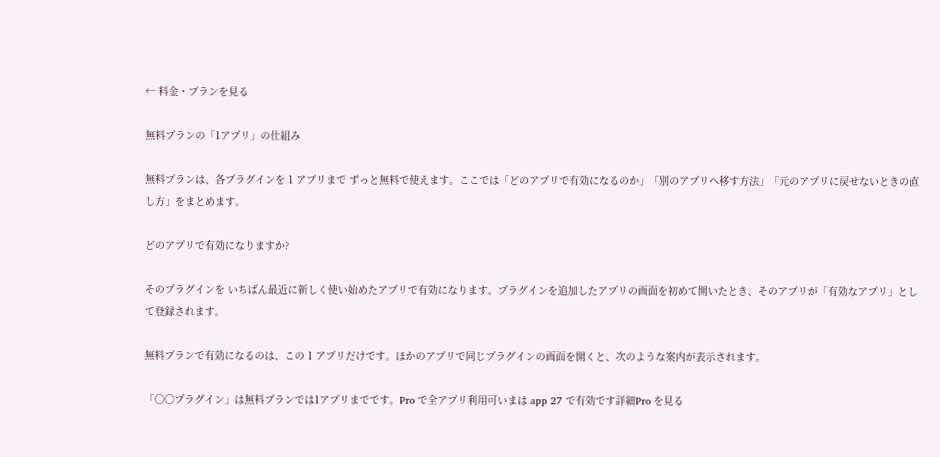← 料金・プランを見る

無料プランの「1アプリ」の仕組み

無料プランは、各プラグインを 1 アプリまで ずっと無料で使えます。ここでは「どのアプリで有効になるのか」「別のアプリへ移す方法」「元のアプリに戻せないときの直し方」をまとめます。

どのアプリで有効になりますか?

そのプラグインを いちばん最近に新しく使い始めたアプリで有効になります。プラグインを追加したアプリの画面を初めて開いたとき、そのアプリが「有効なアプリ」として登録されます。

無料プランで有効になるのは、この 1 アプリだけです。ほかのアプリで同じプラグインの画面を開くと、次のような案内が表示されます。

「〇〇プラグイン」は無料プランでは1アプリまでです。Pro で全アプリ利用可いまは app 27 で有効です詳細Pro を見る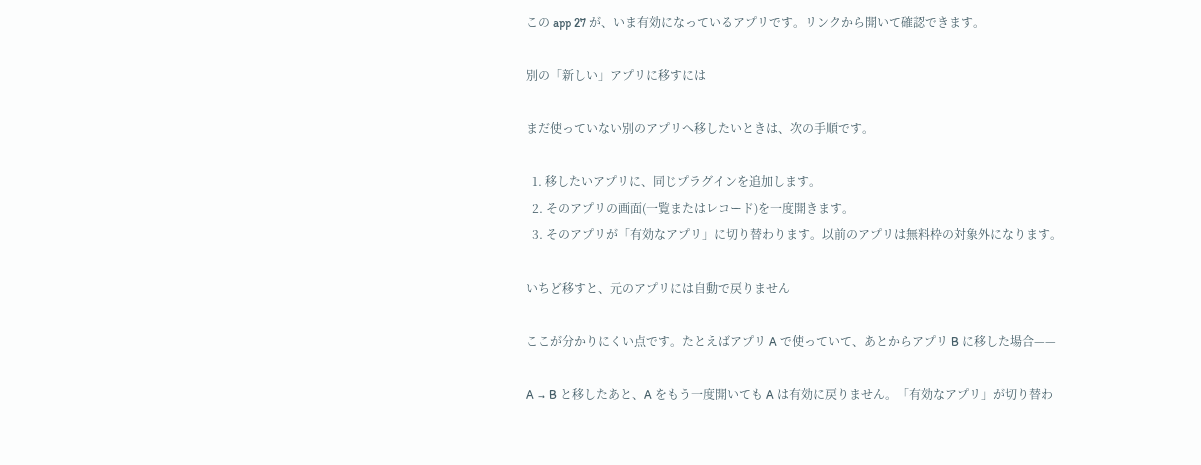この app 27 が、いま有効になっているアプリです。リンクから開いて確認できます。

別の「新しい」アプリに移すには

まだ使っていない別のアプリへ移したいときは、次の手順です。

  1. 移したいアプリに、同じプラグインを追加します。
  2. そのアプリの画面(一覧またはレコード)を一度開きます。
  3. そのアプリが「有効なアプリ」に切り替わります。以前のアプリは無料枠の対象外になります。

いちど移すと、元のアプリには自動で戻りません

ここが分かりにくい点です。たとえばアプリ A で使っていて、あとからアプリ B に移した場合——

A → B と移したあと、A をもう一度開いても A は有効に戻りません。「有効なアプリ」が切り替わ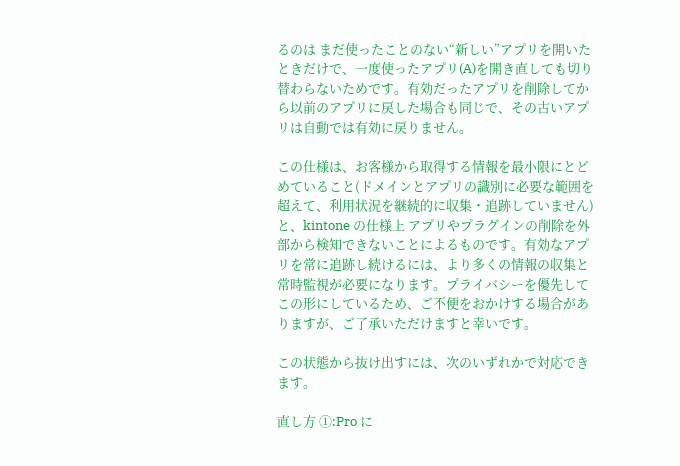るのは まだ使ったことのない“新しい”アプリを開いたときだけで、一度使ったアプリ(A)を開き直しても切り替わらないためです。有効だったアプリを削除してから以前のアプリに戻した場合も同じで、その古いアプリは自動では有効に戻りません。

この仕様は、お客様から取得する情報を最小限にとどめていること(ドメインとアプリの識別に必要な範囲を超えて、利用状況を継続的に収集・追跡していません)と、kintone の仕様上 アプリやプラグインの削除を外部から検知できないことによるものです。有効なアプリを常に追跡し続けるには、より多くの情報の収集と常時監視が必要になります。プライバシーを優先してこの形にしているため、ご不便をおかけする場合がありますが、ご了承いただけますと幸いです。

この状態から抜け出すには、次のいずれかで対応できます。

直し方 ①:Pro に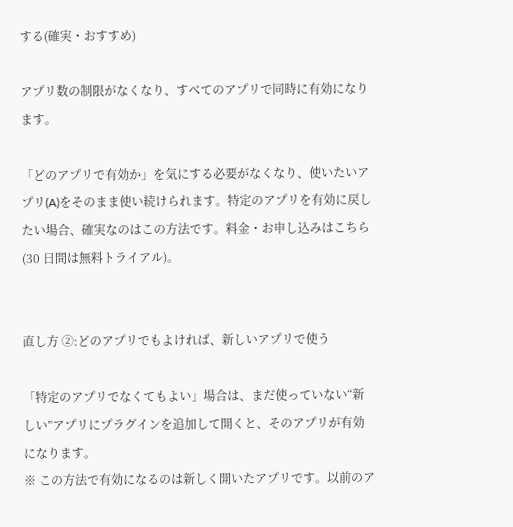する(確実・おすすめ)

アプリ数の制限がなくなり、すべてのアプリで同時に有効になります。

「どのアプリで有効か」を気にする必要がなくなり、使いたいアプリ(A)をそのまま使い続けられます。特定のアプリを有効に戻したい場合、確実なのはこの方法です。料金・お申し込みはこちら(30 日間は無料トライアル)。


直し方 ②:どのアプリでもよければ、新しいアプリで使う

「特定のアプリでなくてもよい」場合は、まだ使っていない“新しい”アプリにプラグインを追加して開くと、そのアプリが有効になります。
※ この方法で有効になるのは新しく開いたアプリです。以前のア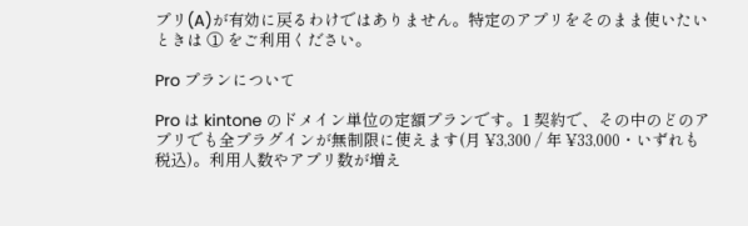プリ(A)が有効に戻るわけではありません。特定のアプリをそのまま使いたいときは ① をご利用ください。

Pro プランについて

Pro は kintone のドメイン単位の定額プランです。1 契約で、その中のどのアプリでも全プラグインが無制限に使えます(月 ¥3,300 / 年 ¥33,000・いずれも税込)。利用人数やアプリ数が増え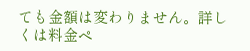ても金額は変わりません。詳しくは料金ペ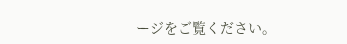ージをご覧ください。